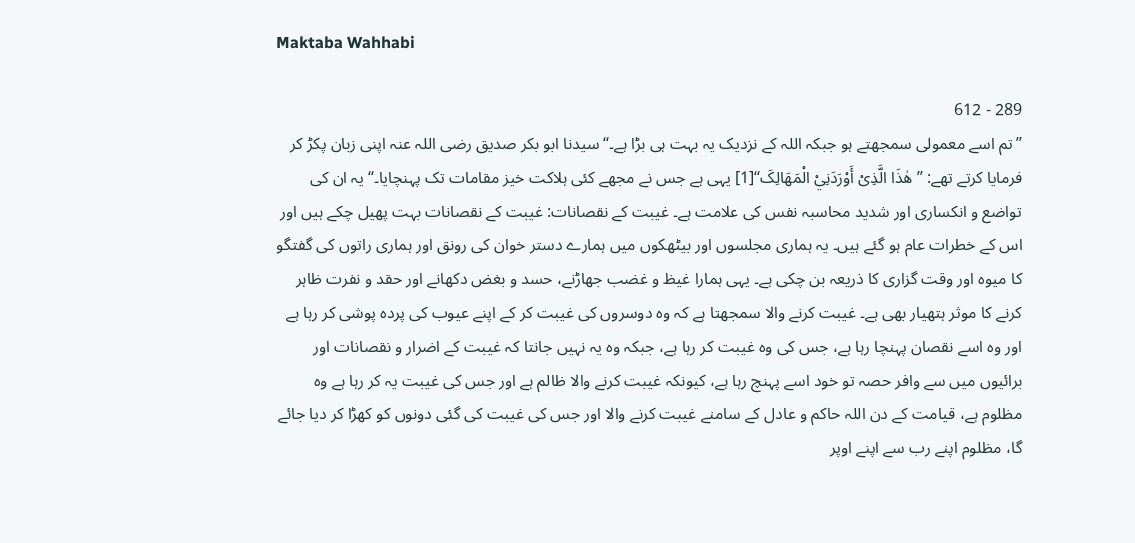Maktaba Wahhabi

289 - 612
’’تم اسے معمولی سمجھتے ہو جبکہ اللہ کے نزدیک یہ بہت ہی بڑا ہے۔‘‘ سیدنا ابو بکر صدیق رضی اللہ عنہ اپنی زبان پکڑ کر فرمایا کرتے تھے: ’’ ھٰذَا الَّذِیْ أَوْرَدَنِيْ الْمَھَالِکَ‘‘[1] یہی ہے جس نے مجھے کئی ہلاکت خیز مقامات تک پہنچایا۔‘‘ یہ ان کی تواضع و انکساری اور شدید محاسبہ نفس کی علامت ہے۔ غیبت کے نقصانات: غیبت کے نقصانات بہت پھیل چکے ہیں اور اس کے خطرات عام ہو گئے ہیں۔ یہ ہماری مجلسوں اور بیٹھکوں میں ہمارے دستر خوان کی رونق اور ہماری راتوں کی گفتگو کا میوہ اور وقت گزاری کا ذریعہ بن چکی ہے۔ یہی ہمارا غیظ و غضب جھاڑنے، حسد و بغض دکھانے اور حقد و نفرت ظاہر کرنے کا موثر ہتھیار بھی ہے۔ غیبت کرنے والا سمجھتا ہے کہ وہ دوسروں کی غیبت کر کے اپنے عیوب کی پردہ پوشی کر رہا ہے اور وہ اسے نقصان پہنچا رہا ہے، جس کی وہ غیبت کر رہا ہے، جبکہ وہ یہ نہیں جانتا کہ غیبت کے اضرار و نقصانات اور برائیوں میں سے وافر حصہ تو خود اسے پہنچ رہا ہے، کیونکہ غیبت کرنے والا ظالم ہے اور جس کی غیبت یہ کر رہا ہے وہ مظلوم ہے، قیامت کے دن اللہ حاکم و عادل کے سامنے غیبت کرنے والا اور جس کی غیبت کی گئی دونوں کو کھڑا کر دیا جائے گا، مظلوم اپنے رب سے اپنے اوپر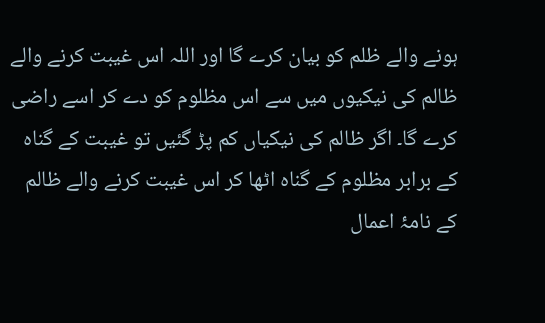ہونے والے ظلم کو بیان کرے گا اور اللہ اس غیبت کرنے والے ظالم کی نیکیوں میں سے اس مظلوم کو دے کر اسے راضی کرے گا۔ اگر ظالم کی نیکیاں کم پڑ گئیں تو غیبت کے گناہ کے برابر مظلوم کے گناہ اٹھا کر اس غیبت کرنے والے ظالم کے نامۂ اعمال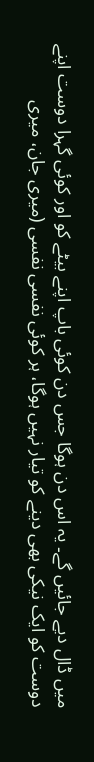میں ڈال دیے جائیں گے۔ یہ اس دن ہوگا جس دن کوئی باپ اپنے بیٹے کو اور کوئی گہرا دوست اپنے دوست کو ایک نیکی بھی دینے کو تیار نہیں ہوگا، ہر کوئی نفسی نفسی (میری جان، میری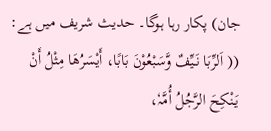جان) پکار رہا ہوگا۔ حدیث شریف میں ہے: (( اَلرِّبَا نَیِّفٌ وَّسَبْعُوْنَ بَابًا، أَیْسَرُھَا مِثْلُ أَنْ یَنْکِحَ الرَّجُلُ أُمَّہٗ،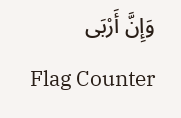وَإِنَّ أَرْبَی
Flag Counter